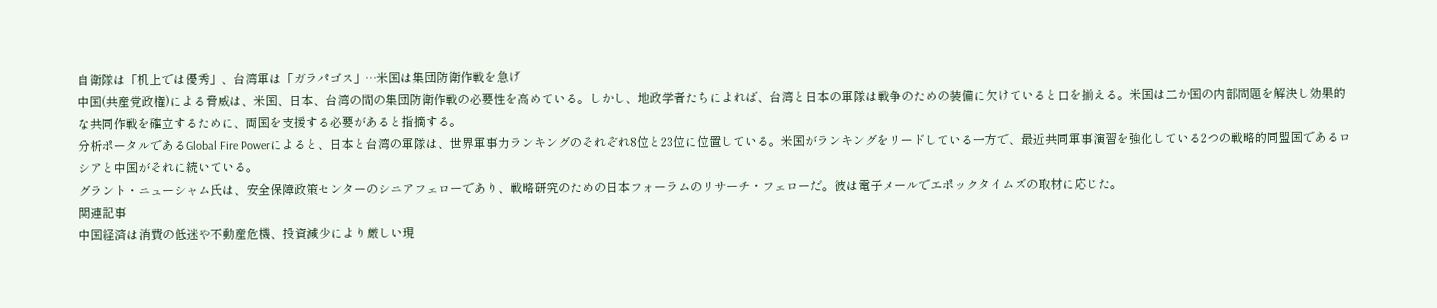自衛隊は「机上では優秀」、台湾軍は「ガラパゴス」…米国は集団防衛作戦を急げ
中国(共産党政権)による脅威は、米国、日本、台湾の間の集団防衛作戦の必要性を高めている。しかし、地政学者たちによれば、台湾と日本の軍隊は戦争のための装備に欠けていると口を揃える。米国は二か国の内部問題を解決し効果的な共同作戦を確立するために、両国を支援する必要があると指摘する。
分析ポータルであるGlobal Fire Powerによると、日本と台湾の軍隊は、世界軍事力ランキングのそれぞれ8位と23位に位置している。米国がランキングをリードしている一方で、最近共同軍事演習を強化している2つの戦略的同盟国であるロシアと中国がそれに続いている。
グラント・ニューシャム氏は、安全保障政策センターのシニアフェローであり、戦略研究のための日本フォーラムのリサーチ・フェローだ。彼は電子メールでエポックタイムズの取材に応じた。
関連記事
中国経済は消費の低迷や不動産危機、投資減少により厳しい現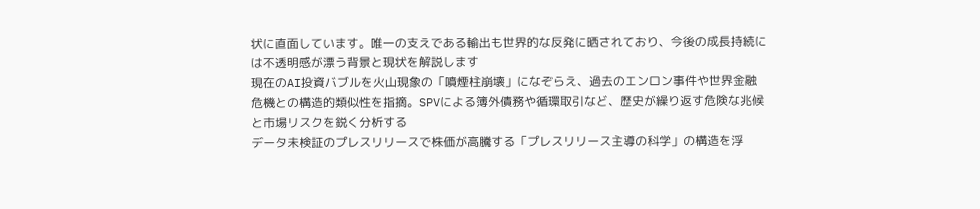状に直面しています。唯一の支えである輸出も世界的な反発に晒されており、今後の成長持続には不透明感が漂う背景と現状を解説します
現在のAI投資バブルを火山現象の「噴煙柱崩壊」になぞらえ、過去のエンロン事件や世界金融危機との構造的類似性を指摘。SPVによる簿外債務や循環取引など、歴史が繰り返す危険な兆候と市場リスクを鋭く分析する
データ未検証のプレスリリースで株価が高騰する「プレスリリース主導の科学」の構造を浮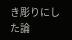き彫りにした論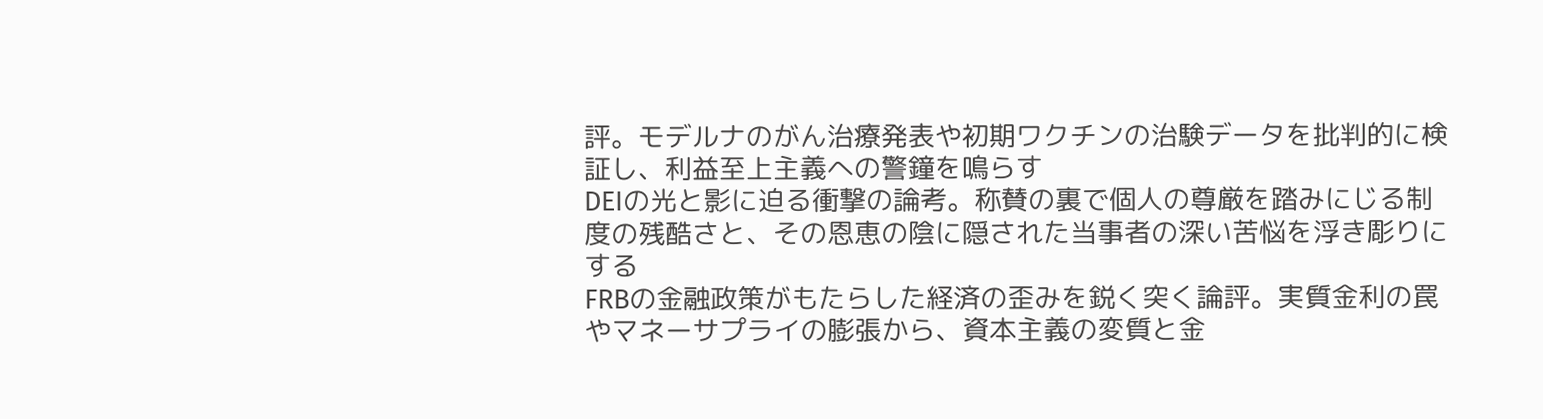評。モデルナのがん治療発表や初期ワクチンの治験データを批判的に検証し、利益至上主義への警鐘を鳴らす
DEIの光と影に迫る衝撃の論考。称賛の裏で個人の尊厳を踏みにじる制度の残酷さと、その恩恵の陰に隠された当事者の深い苦悩を浮き彫りにする
FRBの金融政策がもたらした経済の歪みを鋭く突く論評。実質金利の罠やマネーサプライの膨張から、資本主義の変質と金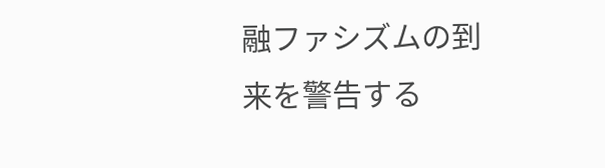融ファシズムの到来を警告する